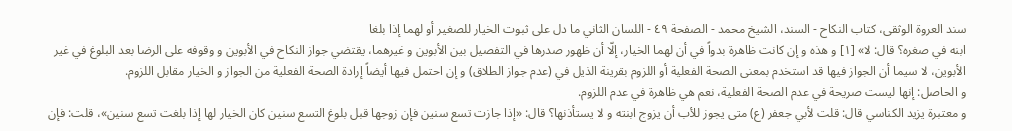سند العروة الوثقى، كتاب النكاح - السند، الشيخ محمد - الصفحة ٤٩ - اللسان الثاني ما دل على ثبوت الخيار للصغير أو لهما إذا بلغا
ابنه في صغره؟ قال: لا» [١] و هذه و إن كانت ظاهرة بدواً في أن لهما الخيار، إلّا أن ظهور صدرها في التفصيل بين الأبوين و غيرهما، يقتضي جواز النكاح في الأبوين و وقوفه على الرضا بعد البلوغ في غير الأبوين، لا سيما أن الجواز فيها قد استخدم بمعنى الصحة الفعلية أو اللزوم بقرينة الذيل في (عدم جواز الطلاق) و إن احتمل فيها أيضاً إرادة الصحة الفعلية من الجواز و الخيار مقابل اللزوم.
و الحاصل: إنها ليست صريحة في عدم الصحة الفعلية، نعم هي ظاهرة في عدم اللزوم.
و معتبرة يزيد الكناسي قال: قلت لأبي جعفر (ع) متى يجوز للأب أن يزوج ابنته و لا يستأذنها؟ قال: «إذا جازت تسع سنين فإن زوجها قبل بلوغ التسع سنين كان الخيار لها إذا بلغت تسع سنين»، قلت: فإن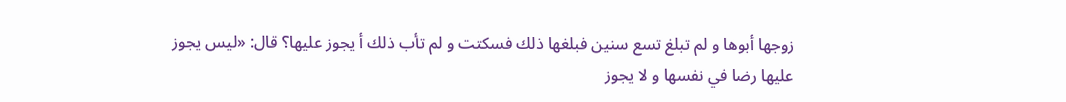زوجها أبوها و لم تبلغ تسع سنين فبلغها ذلك فسكتت و لم تأب ذلك أ يجوز عليها؟ قال: «ليس يجوز عليها رضا في نفسها و لا يجوز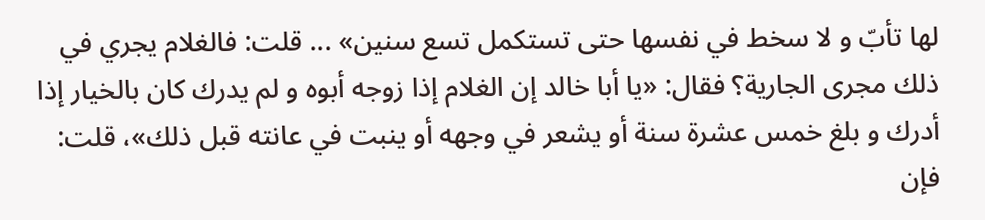لها تأبّ و لا سخط في نفسها حتى تستكمل تسع سنين» ... قلت: فالغلام يجري في ذلك مجرى الجارية؟ فقال: «يا أبا خالد إن الغلام إذا زوجه أبوه و لم يدرك كان بالخيار إذا أدرك و بلغ خمس عشرة سنة أو يشعر في وجهه أو ينبت في عانته قبل ذلك»، قلت: فإن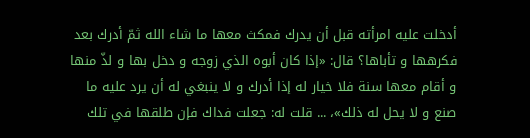أدخلت عليه امرأته قبل أن يدرك فمكث معها ما شاء الله ثمّ أدرك بعد فكرهها و تأباها؟ قال: «إذا كان أبوه الذي زوجه و دخل بها و لذّ منها و أقام معها سنة فلا خيار له إذا أدرك و لا ينبغي له أن يرد عليه ما صنع و لا يحل له ذلك»، ... قلت له: جعلت فداك فإن طلقها في تلك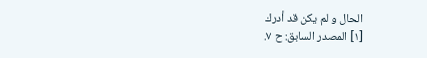الحال و لم يكن قد أدرك
[١] المصدر السابق: ح ٧.